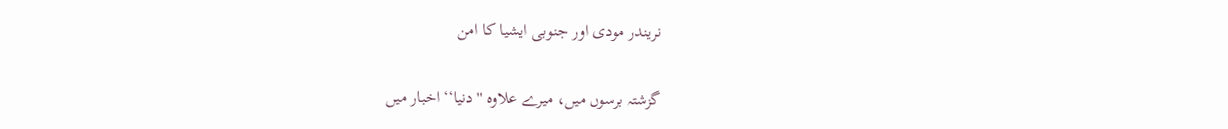نریندر مودی اور جنوبی ایشیا کا امن

گزشتہ برسوں میں، میرے علاوہ ''دنیا‘‘ اخبار میں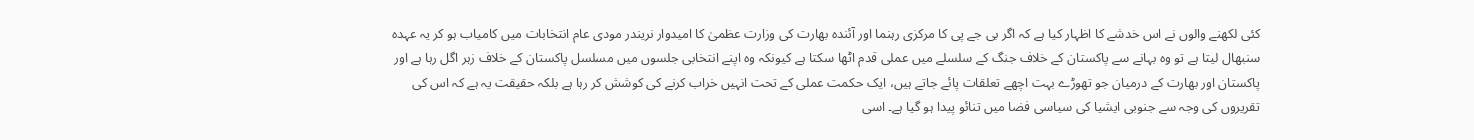کئی لکھنے والوں نے اس خدشے کا اظہار کیا ہے کہ اگر بی جے پی کا مرکزی رہنما اور آئندہ بھارت کی وزارت عظمیٰ کا امیدوار نریندر مودی عام انتخابات میں کامیاب ہو کر یہ عہدہ سنبھال لیتا ہے تو وہ بہانے سے پاکستان کے خلاف جنگ کے سلسلے میں عملی قدم اٹھا سکتا ہے کیونکہ وہ اپنے انتخابی جلسوں میں مسلسل پاکستان کے خلاف زہر اگل رہا ہے اور پاکستان اور بھارت کے درمیان جو تھوڑے بہت اچھے تعلقات پائے جاتے ہیں، ایک حکمت عملی کے تحت انہیں خراب کرنے کی کوشش کر رہا ہے بلکہ حقیقت یہ ہے کہ اس کی تقریروں کی وجہ سے جنوبی ایشیا کی سیاسی فضا میں تنائو پیدا ہو گیا ہے۔ اسی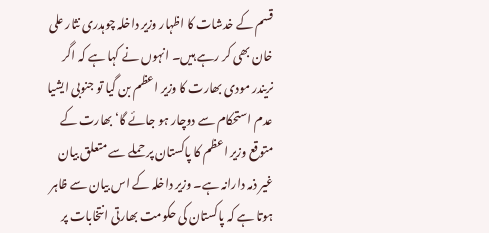قسم کے خدشات کا اظہار وزیر داخلہ چوہدری نثار علی خان بھی کر رہے ہیں۔ انہوں نے کہا ہے کہ اگر نریندر مودی بھارت کا وزیر اعظم بن گیا تو جنوبی ایشیا عدم استحکام سے دوچار ہو جائے گا‘ بھارت کے متوقع وزیر اعظم کا پاکستان پر حملے سے متعلق بیان غیر ذمہ دارانہ ہے۔ وزیر داخلہ کے اس بیان سے ظاہر ہوتا ہے کہ پاکستان کی حکومت بھارتی انتخابات پر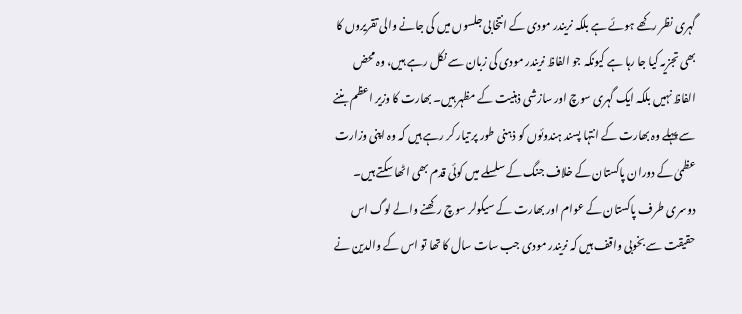گہری نظر رکھے ہوئے ہے بلکہ نریندر مودی کے انتخابی جلسوں میں کی جانے والی تقریروں کا بھی تجزیہ کیا جا رہا ہے کیونکہ جو الفاظ نریندر مودی کی زبان سے نکل رہے ہیں، وہ محض الفاظ نہیں بلکہ ایک گہری سوچ اور سازشی ذہنیت کے مظہر ہیں۔ بھارت کا وزیر اعظم بننے سے پہلے وہ بھارت کے انتہا پسند ہندوئوں کو ذہنی طور پر تیار کر رہے ہیں کہ وہ اپنی وزارت عظمیٰ کے دوران پاکستان کے خلاف جنگ کے سلسلے میں کوئی قدم بھی اٹھا سکتے ہیں۔ دوسری طرف پاکستان کے عوام اور بھارت کے سیکولر سوچ رکھنے والے لوگ اس حقیقت سے بخوبی واقف ہیں کہ نریندر مودی جب سات سال کا تھا تو اس کے والدین نے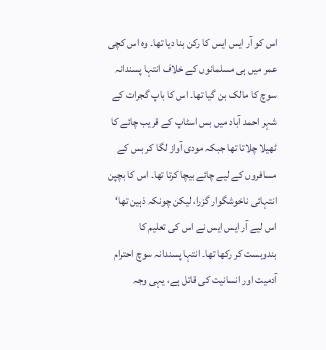اس کو آر ایس ایس کا رکن بنا دیا تھا۔ وہ اس کچی عمر میں ہی مسلمانوں کے خلاف انتہا پسندانہ سوچ کا مالک بن گیا تھا۔ اس کا باپ گجرات کے شہر احمد آباد میں بس اسٹاپ کے قریب چائے کا ٹھیلا چلاتا تھا جبکہ مودی آواز لگا کر بس کے مسافروں کے لیے چائے بیچا کرتا تھا۔ اس کا بچپن انتہائی ناخوشگوار گزرا، لیکن چونکہ ذہین تھا‘ اس لیے آر ایس ایس نے اس کی تعلیم کا بندوبست کر رکھا تھا۔ انتہا پسندانہ سوچ احترام آدمیت اور انسانیت کی قاتل ہے، یہی وجہ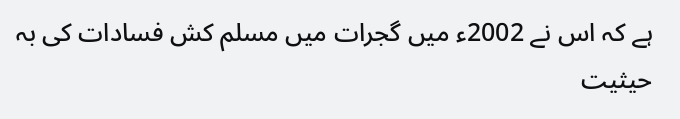ہے کہ اس نے 2002ء میں گجرات میں مسلم کش فسادات کی بہ حیثیت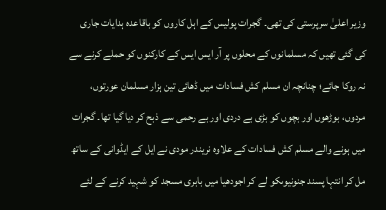وزیر اعلیٰ سرپرستی کی تھی۔ گجرات پولیس کے اہل کاروں کو باقاعدہ ہدایات جاری کی گئی تھیں کہ مسلمانوں کے محلوں پر آر ایس ایس کے کارکنوں کو حملے کرنے سے نہ روکا جائے؛ چنانچہ ان مسلم کش فسادات میں ڈھائی تین ہزار مسلمان عورتوں، مردوں، بوڑھوں اور بچوں کو بڑی بے دردی اور بے رحمی سے ذبح کر دیا گیا تھا۔ گجرات میں ہونے والے مسلم کش فسادات کے علاوہ نریندر مودی نے ایل کے ایڈوانی کے ساتھ مل کر انتہا پسند جنونیوںکو لے کر اجودھیا میں بابری مسجد کو شہید کرنے کے لئے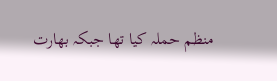منظم حملہ کیا تھا جبکہ بھارت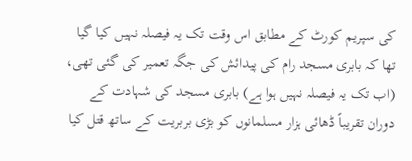کی سپریم کورٹ کے مطابق اس وقت تک یہ فیصلہ نہیں کیا گیا تھا کہ بابری مسجد رام کی پیدائش کی جگہ تعمیر کی گئی تھی، (اب تک یہ فیصلہ نہیں ہوا ہے) بابری مسجد کی شہادت کے دوران تقریباً ڈھائی ہزار مسلمانوں کو بڑی بربریت کے ساتھ قتل کیا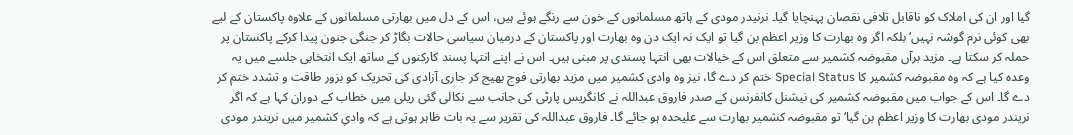گیا اور ان کی املاک کو ناقابل تلافی نقصان پہنچایا گیا۔ نرنیدر مودی کے ہاتھ مسلمانوں کے خون سے رنگے ہوئے ہیں، اس کے دل میں بھارتی مسلمانوں کے علاوہ پاکستان کے لیے بھی کوئی نرم گوشہ نہیں‘ بلکہ اگر وہ بھارت کا وزیر اعظم بن گیا تو ایک نہ ایک دن وہ بھارت اور پاکستان کے درمیان سیاسی حالات بگاڑ کر جنگی جنون پیدا کرکے پاکستان پر حملہ کر سکتا ہے۔ مزید برآں مقبوضہ کشمیر سے متعلق اس کے خیالات بھی انتہا پسندی پر مبنی ہیں۔ اس نے اپنے انتہا پسند کارکنوں کے ساتھ ایک انتخابی جلسے میں یہ وعدہ کیا ہے کہ وہ مقبوضہ کشمیر کا Special Status ختم کر دے گا، نیز وہ وادی کشمیر میں مزید بھارتی فوج بھیج کر جاری آزادی کی تحریک کو بزور طاقت و تشدد ختم کر دے گا۔ اس کے جواب میں مقبوضہ کشمیر کی نیشنل کانفرنس کے صدر فاروق عبداللہ نے کانگریس پارٹی کی جانب سے نکالی گئی ریلی میں خطاب کے دوران کہا ہے کہ اگر نریندر مودی بھارت کا وزیر اعظم بن گیا‘ تو مقبوضہ کشمیر بھارت سے علیحدہ ہو جائے گا۔ فاروق عبداللہ کی تقریر سے یہ بات ظاہر ہوتی ہے کہ وادیِ کشمیر میں نریندر مودی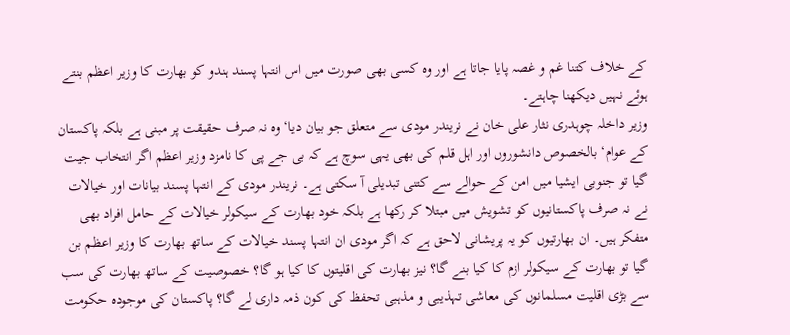کے خلاف کتنا غم و غصہ پایا جاتا ہے اور وہ کسی بھی صورت میں اس انتہا پسند ہندو کو بھارت کا وزیر اعظم بنتے ہوئے نہیں دیکھنا چاہتے۔
وزیر داخلہ چوہدری نثار علی خان نے نریندر مودی سے متعلق جو بیان دیا‘ وہ نہ صرف حقیقت پر مبنی ہے بلکہ پاکستان کے عوام‘ بالخصوص دانشوروں اور اہل قلم کی بھی یہی سوچ ہے کہ بی جے پی کا نامزد وزیر اعظم اگر انتخاب جیت گیا تو جنوبی ایشیا میں امن کے حوالے سے کتنی تبدیلی آ سکتی ہے۔ نریندر مودی کے انتہا پسند بیانات اور خیالات نے نہ صرف پاکستانیوں کو تشویش میں مبتلا کر رکھا ہے بلکہ خود بھارت کے سیکولر خیالات کے حامل افراد بھی متفکر ہیں۔ ان بھارتیوں کو یہ پریشانی لاحق ہے کہ اگر مودی ان انتہا پسند خیالات کے ساتھ بھارت کا وزیر اعظم بن گیا تو بھارت کے سیکولر ازم کا کیا بنے گا؟ نیز بھارت کی اقلیتوں کا کیا ہو گا؟ خصوصیت کے ساتھ بھارت کی سب سے بڑی اقلیت مسلمانوں کی معاشی تہذیبی و مذہبی تحفظ کی کون ذمہ داری لے گا؟ پاکستان کی موجودہ حکومت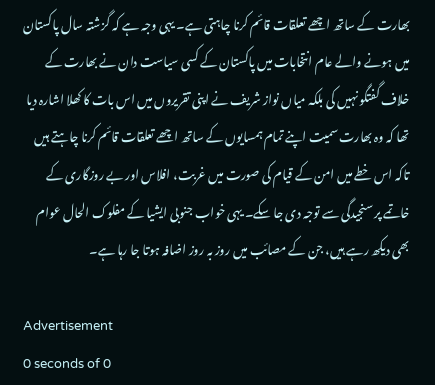بھارت کے ساتھ اچھے تعلقات قائم کرنا چاہتی ہے۔ یہی وجہ ہے کہ گزشتہ سال پاکستان میں ہونے والے عام انتخابات میں پاکستان کے کسی سیاست دان نے بھارت کے خلاف گفتگو نہیں کی بلکہ میاں نواز شریف نے اپنی تقریروں میں اس بات کا کھلا اشارہ دیا تھا کہ وہ بھارت سمیت اپنے تمام ہمسایوں کے ساتھ اچھے تعلقات قائم کرنا چاہتے ہیں تاکہ اس خطے میں امن کے قیام کی صورت میں غربت، افلاس اور بے روزگاری کے خاتمے پر سنجیدگی سے توجہ دی جا سکے۔ یہی خواب جنوبی ایشیا کے مفلوک الحال عوام بھی دیکھ رہے ہیں، جن کے مصائب میں روز بہ روز اضافہ ہوتا جا رہا ہے۔

Advertisement
0 seconds of 0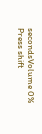secondsVolume 0%
Press shift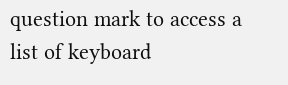question mark to access a list of keyboard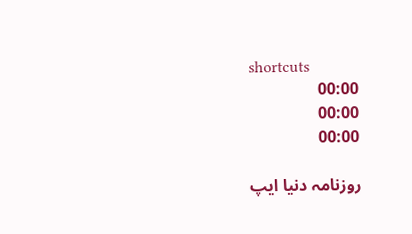shortcuts
00:00
00:00
00:00

روزنامہ دنیا ایپ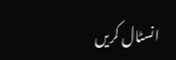انسٹال کریں